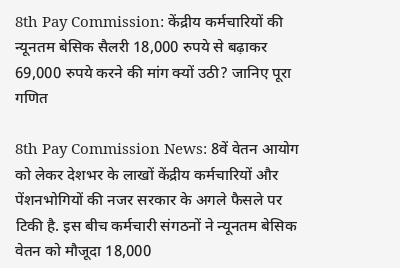8th Pay Commission: केंद्रीय कर्मचारियों की न्यूनतम बेसिक सैलरी 18,000 रुपये से बढ़ाकर 69,000 रुपये करने की मांग क्यों उठी? जानिए पूरा गणित

8th Pay Commission News: 8वें वेतन आयोग को लेकर देशभर के लाखों केंद्रीय कर्मचारियों और पेंशनभोगियों की नजर सरकार के अगले फैसले पर टिकी है. इस बीच कर्मचारी संगठनों ने न्यूनतम बेसिक वेतन को मौजूदा 18,000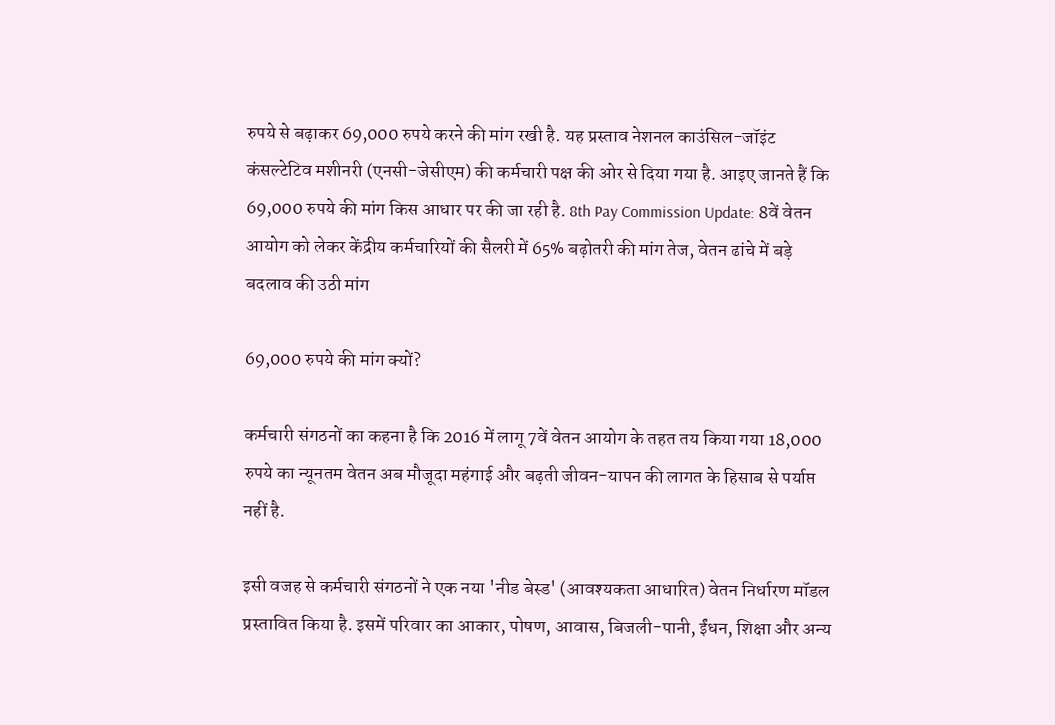रुपये से बढ़ाकर 69,000 रुपये करने की मांग रखी है. यह प्रस्ताव नेशनल काउंसिल-जॉइंट कंसल्टेटिव मशीनरी (एनसी-जेसीएम) की कर्मचारी पक्ष की ओर से दिया गया है. आइए जानते हैं कि 69,000 रुपये की मांग किस आधार पर की जा रही है. 8th Pay Commission Update: 8वें वेतन आयोग को लेकर केंद्रीय कर्मचारियों की सैलरी में 65% बढ़ोतरी की मांग तेज, वेतन ढांचे में बड़े बदलाव की उठी मांग

69,000 रुपये की मांग क्यों?

कर्मचारी संगठनों का कहना है कि 2016 में लागू 7वें वेतन आयोग के तहत तय किया गया 18,000 रुपये का न्यूनतम वेतन अब मौजूदा महंगाई और बढ़ती जीवन-यापन की लागत के हिसाब से पर्याप्त नहीं है.

इसी वजह से कर्मचारी संगठनों ने एक नया 'नीड बेस्ड' (आवश्यकता आधारित) वेतन निर्धारण मॉडल प्रस्तावित किया है. इसमें परिवार का आकार, पोषण, आवास, बिजली-पानी, ईंधन, शिक्षा और अन्य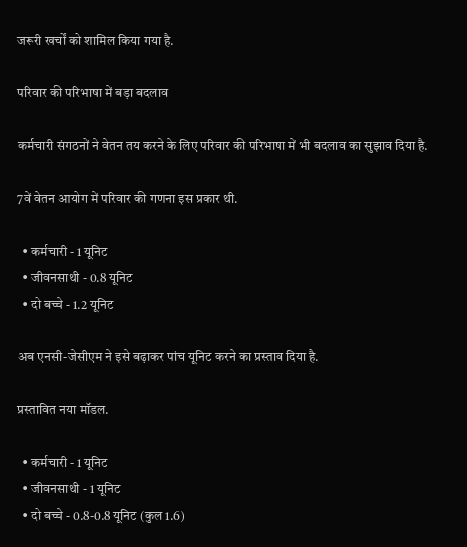जरूरी खर्चों को शामिल किया गया है.

परिवार की परिभाषा में बड़ा बदलाव

कर्मचारी संगठनों ने वेतन तय करने के लिए परिवार की परिभाषा में भी बदलाव का सुझाव दिया है.

7वें वेतन आयोग में परिवार की गणना इस प्रकार थी.

  • कर्मचारी - 1 यूनिट
  • जीवनसाथी - 0.8 यूनिट
  • दो बच्चे - 1.2 यूनिट

अब एनसी-जेसीएम ने इसे बढ़ाकर पांच यूनिट करने का प्रस्ताव दिया है.

प्रस्तावित नया मॉडल.

  • कर्मचारी - 1 यूनिट
  • जीवनसाथी - 1 यूनिट
  • दो बच्चे - 0.8-0.8 यूनिट (कुल 1.6)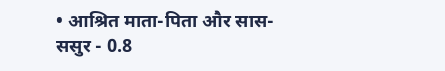• आश्रित माता-पिता और सास-ससुर - 0.8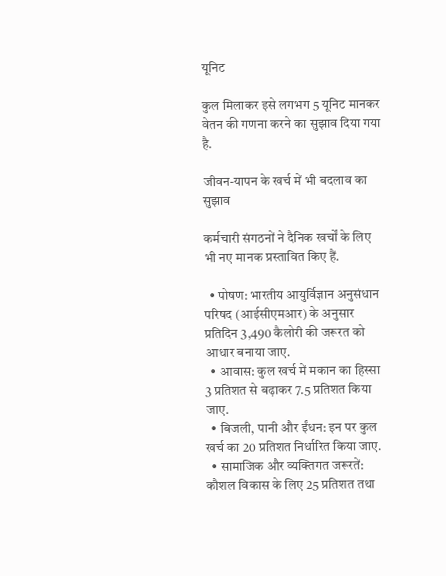यूनिट

कुल मिलाकर इसे लगभग 5 यूनिट मानकर वेतन की गणना करने का सुझाव दिया गया है.

जीवन-यापन के खर्च में भी बदलाव का सुझाव

कर्मचारी संगठनों ने दैनिक खर्चों के लिए भी नए मानक प्रस्तावित किए हैं.

  • पोषण: भारतीय आयुर्विज्ञान अनुसंधान परिषद (आईसीएमआर) के अनुसार प्रतिदिन 3,490 कैलोरी की जरूरत को आधार बनाया जाए.
  • आवास: कुल खर्च में मकान का हिस्सा 3 प्रतिशत से बढ़ाकर 7.5 प्रतिशत किया जाए.
  • बिजली, पानी और ईंधन: इन पर कुल खर्च का 20 प्रतिशत निर्धारित किया जाए.
  • सामाजिक और व्यक्तिगत जरूरतें: कौशल विकास के लिए 25 प्रतिशत तथा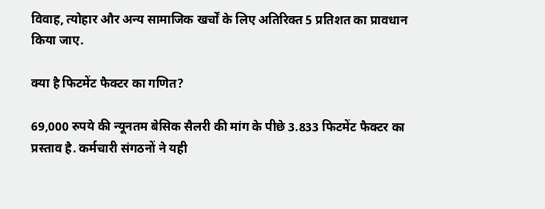विवाह, त्योहार और अन्य सामाजिक खर्चों के लिए अतिरिक्त 5 प्रतिशत का प्रावधान किया जाए.

क्या है फिटमेंट फैक्टर का गणित?

69,000 रुपये की न्यूनतम बेसिक सैलरी की मांग के पीछे 3.833 फिटमेंट फैक्टर का प्रस्ताव है. कर्मचारी संगठनों ने यही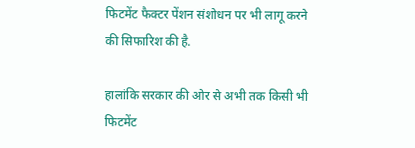फिटमेंट फैक्टर पेंशन संशोधन पर भी लागू करने की सिफारिश की है.

हालांकि सरकार की ओर से अभी तक किसी भी फिटमेंट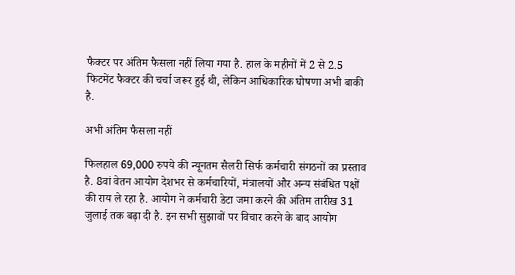फैक्टर पर अंतिम फैसला नहीं लिया गया है. हाल के महीनों में 2 से 2.5 फिटमेंट फैक्टर की चर्चा जरूर हुई थी, लेकिन आधिकारिक घोषणा अभी बाकी है.

अभी अंतिम फैसला नहीं

फिलहाल 69,000 रुपये की न्यूनतम सैलरी सिर्फ कर्मचारी संगठनों का प्रस्ताव है. 8वां वेतन आयोग देशभर से कर्मचारियों, मंत्रालयों और अन्य संबंधित पक्षों की राय ले रहा है. आयोग ने कर्मचारी डेटा जमा करने की अंतिम तारीख 31 जुलाई तक बढ़ा दी है. इन सभी सुझावों पर विचार करने के बाद आयोग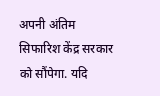अपनी अंतिम सिफारिश केंद्र सरकार को सौंपेगा. यदि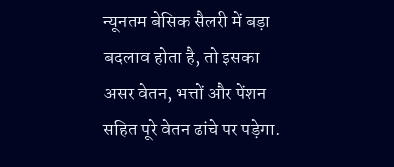न्यूनतम बेसिक सैलरी में बड़ा बदलाव होता है, तो इसका असर वेतन, भत्तों और पेंशन सहित पूरे वेतन ढांचे पर पड़ेगा.